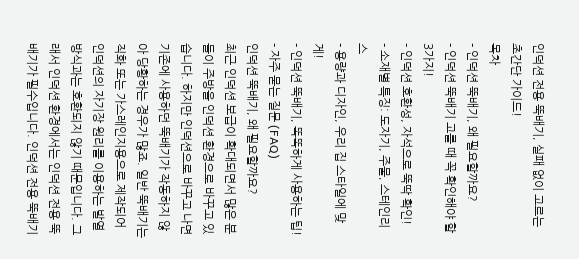인덕션 전용 뚝배기, 실패 없이 고르는 초간단 가이드!
목차
- 인덕션 뚝배기, 왜 필요할까요?
- 인덕션 뚝배기 고를 때 꼭 확인해야 할 3가지!
- 인덕션 호환성, 자석으로 뚝딱 확인!
- 소재별 특징: 도자기, 주물, 스테인리스
- 용량과 디자인, 우리 집 스타일에 맞게!
- 인덕션 뚝배기, 똑똑하게 사용하는 팁!
- 자주 묻는 질문 (FAQ)
인덕션 뚝배기, 왜 필요할까요?
최근 인덕션 보급이 확대되면서 많은 분들이 주방을 인덕션 환경으로 바꾸고 있습니다. 하지만 인덕션으로 바꾸고 나면 기존에 사용하던 뚝배기가 작동하지 않아 당황하는 경우가 많죠. 일반 뚝배기는 직화 또는 가스레인지용으로 제작되어 인덕션의 자기장 원리를 이용하는 발열 방식과는 호환되지 않기 때문입니다. 그래서 인덕션 환경에서는 인덕션 전용 뚝배기가 필수입니다. 인덕션 전용 뚝배기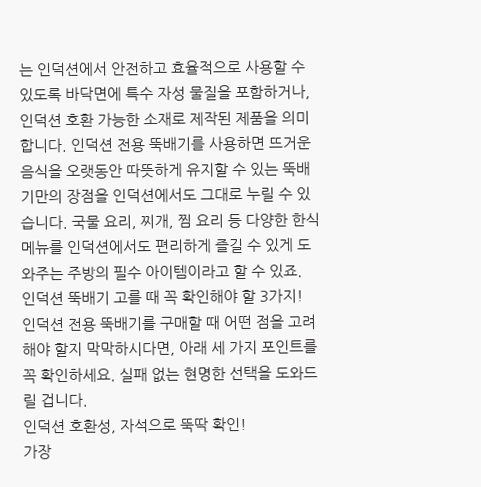는 인덕션에서 안전하고 효율적으로 사용할 수 있도록 바닥면에 특수 자성 물질을 포함하거나, 인덕션 호환 가능한 소재로 제작된 제품을 의미합니다. 인덕션 전용 뚝배기를 사용하면 뜨거운 음식을 오랫동안 따뜻하게 유지할 수 있는 뚝배기만의 장점을 인덕션에서도 그대로 누릴 수 있습니다. 국물 요리, 찌개, 찜 요리 등 다양한 한식 메뉴를 인덕션에서도 편리하게 즐길 수 있게 도와주는 주방의 필수 아이템이라고 할 수 있죠.
인덕션 뚝배기 고를 때 꼭 확인해야 할 3가지!
인덕션 전용 뚝배기를 구매할 때 어떤 점을 고려해야 할지 막막하시다면, 아래 세 가지 포인트를 꼭 확인하세요. 실패 없는 현명한 선택을 도와드릴 겁니다.
인덕션 호환성, 자석으로 뚝딱 확인!
가장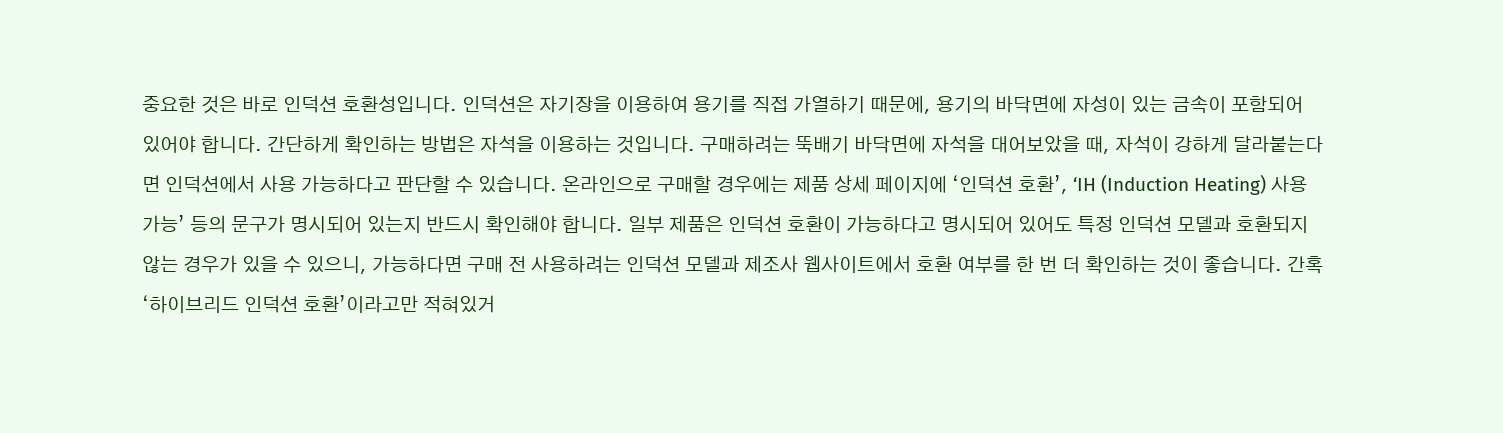중요한 것은 바로 인덕션 호환성입니다. 인덕션은 자기장을 이용하여 용기를 직접 가열하기 때문에, 용기의 바닥면에 자성이 있는 금속이 포함되어 있어야 합니다. 간단하게 확인하는 방법은 자석을 이용하는 것입니다. 구매하려는 뚝배기 바닥면에 자석을 대어보았을 때, 자석이 강하게 달라붙는다면 인덕션에서 사용 가능하다고 판단할 수 있습니다. 온라인으로 구매할 경우에는 제품 상세 페이지에 ‘인덕션 호환’, ‘IH (Induction Heating) 사용 가능’ 등의 문구가 명시되어 있는지 반드시 확인해야 합니다. 일부 제품은 인덕션 호환이 가능하다고 명시되어 있어도 특정 인덕션 모델과 호환되지 않는 경우가 있을 수 있으니, 가능하다면 구매 전 사용하려는 인덕션 모델과 제조사 웹사이트에서 호환 여부를 한 번 더 확인하는 것이 좋습니다. 간혹 ‘하이브리드 인덕션 호환’이라고만 적혀있거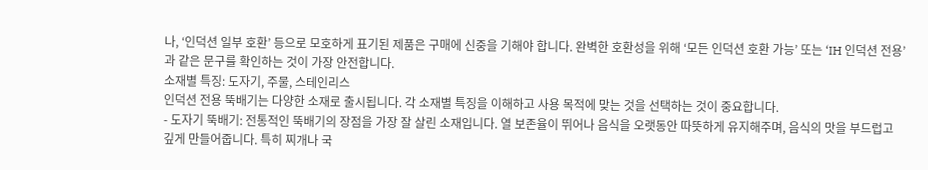나, ‘인덕션 일부 호환’ 등으로 모호하게 표기된 제품은 구매에 신중을 기해야 합니다. 완벽한 호환성을 위해 ‘모든 인덕션 호환 가능’ 또는 ‘IH 인덕션 전용’과 같은 문구를 확인하는 것이 가장 안전합니다.
소재별 특징: 도자기, 주물, 스테인리스
인덕션 전용 뚝배기는 다양한 소재로 출시됩니다. 각 소재별 특징을 이해하고 사용 목적에 맞는 것을 선택하는 것이 중요합니다.
- 도자기 뚝배기: 전통적인 뚝배기의 장점을 가장 잘 살린 소재입니다. 열 보존율이 뛰어나 음식을 오랫동안 따뜻하게 유지해주며, 음식의 맛을 부드럽고 깊게 만들어줍니다. 특히 찌개나 국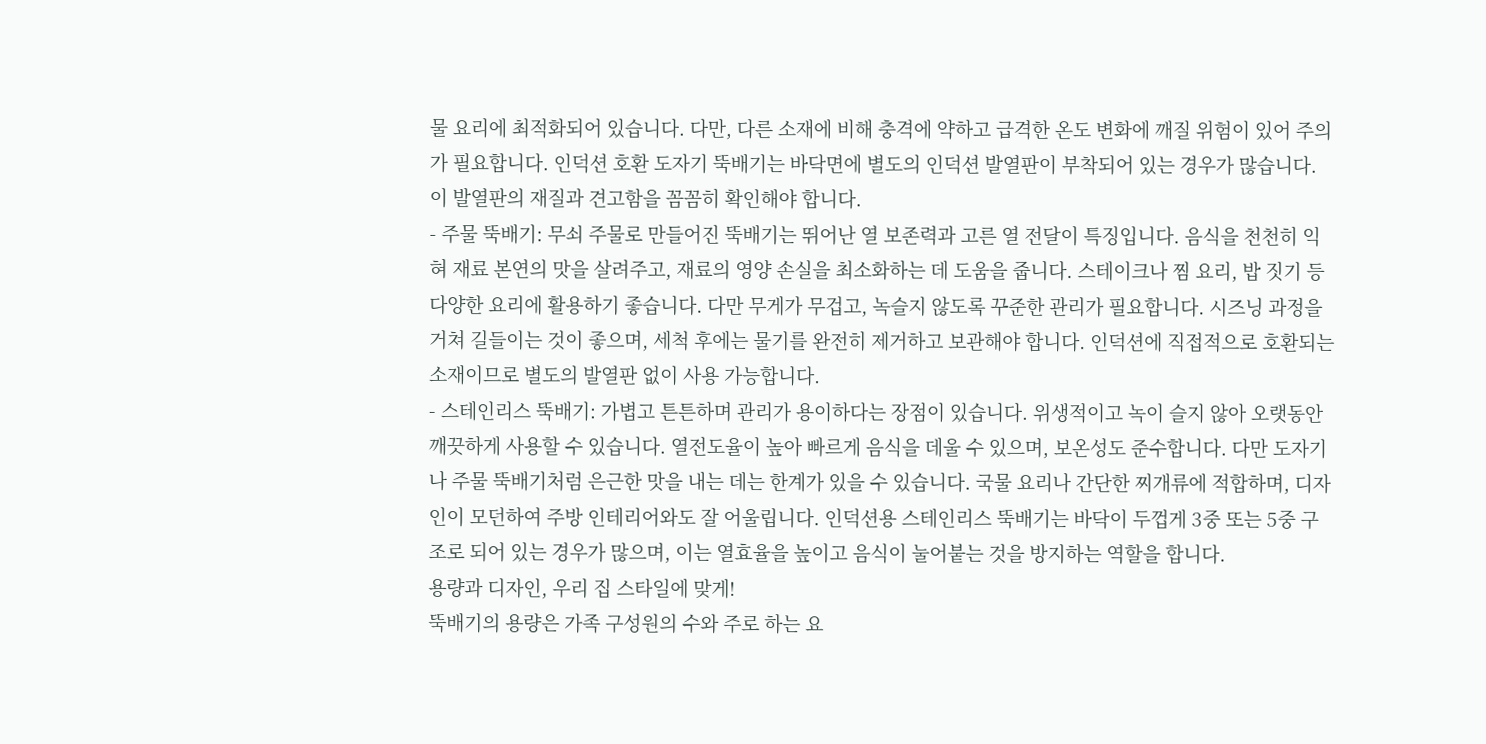물 요리에 최적화되어 있습니다. 다만, 다른 소재에 비해 충격에 약하고 급격한 온도 변화에 깨질 위험이 있어 주의가 필요합니다. 인덕션 호환 도자기 뚝배기는 바닥면에 별도의 인덕션 발열판이 부착되어 있는 경우가 많습니다. 이 발열판의 재질과 견고함을 꼼꼼히 확인해야 합니다.
- 주물 뚝배기: 무쇠 주물로 만들어진 뚝배기는 뛰어난 열 보존력과 고른 열 전달이 특징입니다. 음식을 천천히 익혀 재료 본연의 맛을 살려주고, 재료의 영양 손실을 최소화하는 데 도움을 줍니다. 스테이크나 찜 요리, 밥 짓기 등 다양한 요리에 활용하기 좋습니다. 다만 무게가 무겁고, 녹슬지 않도록 꾸준한 관리가 필요합니다. 시즈닝 과정을 거쳐 길들이는 것이 좋으며, 세척 후에는 물기를 완전히 제거하고 보관해야 합니다. 인덕션에 직접적으로 호환되는 소재이므로 별도의 발열판 없이 사용 가능합니다.
- 스테인리스 뚝배기: 가볍고 튼튼하며 관리가 용이하다는 장점이 있습니다. 위생적이고 녹이 슬지 않아 오랫동안 깨끗하게 사용할 수 있습니다. 열전도율이 높아 빠르게 음식을 데울 수 있으며, 보온성도 준수합니다. 다만 도자기나 주물 뚝배기처럼 은근한 맛을 내는 데는 한계가 있을 수 있습니다. 국물 요리나 간단한 찌개류에 적합하며, 디자인이 모던하여 주방 인테리어와도 잘 어울립니다. 인덕션용 스테인리스 뚝배기는 바닥이 두껍게 3중 또는 5중 구조로 되어 있는 경우가 많으며, 이는 열효율을 높이고 음식이 눌어붙는 것을 방지하는 역할을 합니다.
용량과 디자인, 우리 집 스타일에 맞게!
뚝배기의 용량은 가족 구성원의 수와 주로 하는 요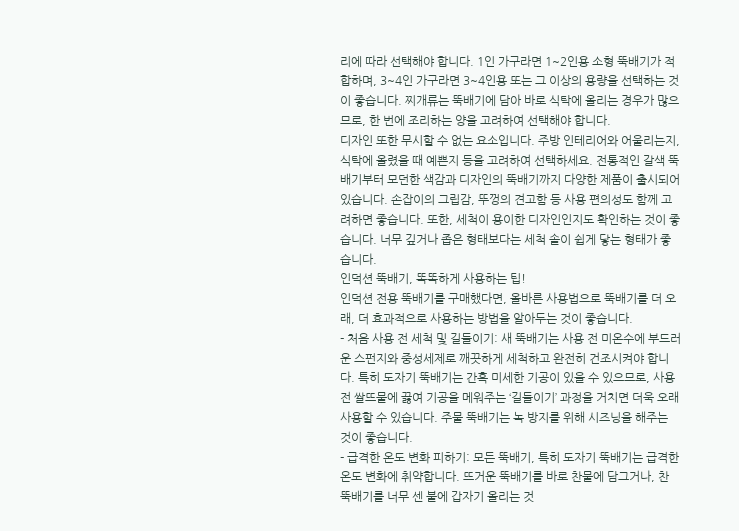리에 따라 선택해야 합니다. 1인 가구라면 1~2인용 소형 뚝배기가 적합하며, 3~4인 가구라면 3~4인용 또는 그 이상의 용량을 선택하는 것이 좋습니다. 찌개류는 뚝배기에 담아 바로 식탁에 올리는 경우가 많으므로, 한 번에 조리하는 양을 고려하여 선택해야 합니다.
디자인 또한 무시할 수 없는 요소입니다. 주방 인테리어와 어울리는지, 식탁에 올렸을 때 예쁜지 등을 고려하여 선택하세요. 전통적인 갈색 뚝배기부터 모던한 색감과 디자인의 뚝배기까지 다양한 제품이 출시되어 있습니다. 손잡이의 그립감, 뚜껑의 견고함 등 사용 편의성도 함께 고려하면 좋습니다. 또한, 세척이 용이한 디자인인지도 확인하는 것이 좋습니다. 너무 깊거나 좁은 형태보다는 세척 솔이 쉽게 닿는 형태가 좋습니다.
인덕션 뚝배기, 똑똑하게 사용하는 팁!
인덕션 전용 뚝배기를 구매했다면, 올바른 사용법으로 뚝배기를 더 오래, 더 효과적으로 사용하는 방법을 알아두는 것이 좋습니다.
- 처음 사용 전 세척 및 길들이기: 새 뚝배기는 사용 전 미온수에 부드러운 스펀지와 중성세제로 깨끗하게 세척하고 완전히 건조시켜야 합니다. 특히 도자기 뚝배기는 간혹 미세한 기공이 있을 수 있으므로, 사용 전 쌀뜨물에 끓여 기공을 메워주는 ‘길들이기’ 과정을 거치면 더욱 오래 사용할 수 있습니다. 주물 뚝배기는 녹 방지를 위해 시즈닝을 해주는 것이 좋습니다.
- 급격한 온도 변화 피하기: 모든 뚝배기, 특히 도자기 뚝배기는 급격한 온도 변화에 취약합니다. 뜨거운 뚝배기를 바로 찬물에 담그거나, 찬 뚝배기를 너무 센 불에 갑자기 올리는 것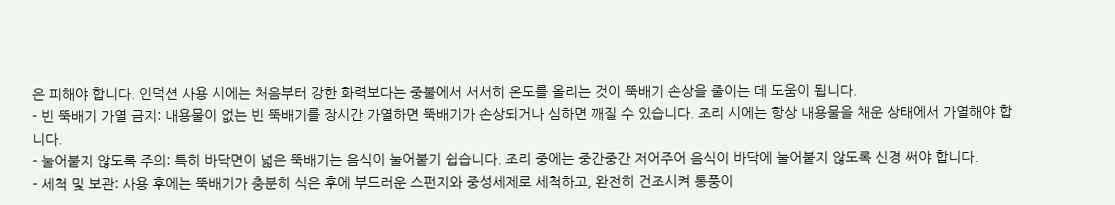은 피해야 합니다. 인덕션 사용 시에는 처음부터 강한 화력보다는 중불에서 서서히 온도를 올리는 것이 뚝배기 손상을 줄이는 데 도움이 됩니다.
- 빈 뚝배기 가열 금지: 내용물이 없는 빈 뚝배기를 장시간 가열하면 뚝배기가 손상되거나 심하면 깨질 수 있습니다. 조리 시에는 항상 내용물을 채운 상태에서 가열해야 합니다.
- 눌어붙지 않도록 주의: 특히 바닥면이 넓은 뚝배기는 음식이 눌어붙기 쉽습니다. 조리 중에는 중간중간 저어주어 음식이 바닥에 눌어붙지 않도록 신경 써야 합니다.
- 세척 및 보관: 사용 후에는 뚝배기가 충분히 식은 후에 부드러운 스펀지와 중성세제로 세척하고, 완전히 건조시켜 통풍이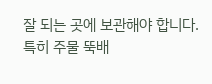잘 되는 곳에 보관해야 합니다. 특히 주물 뚝배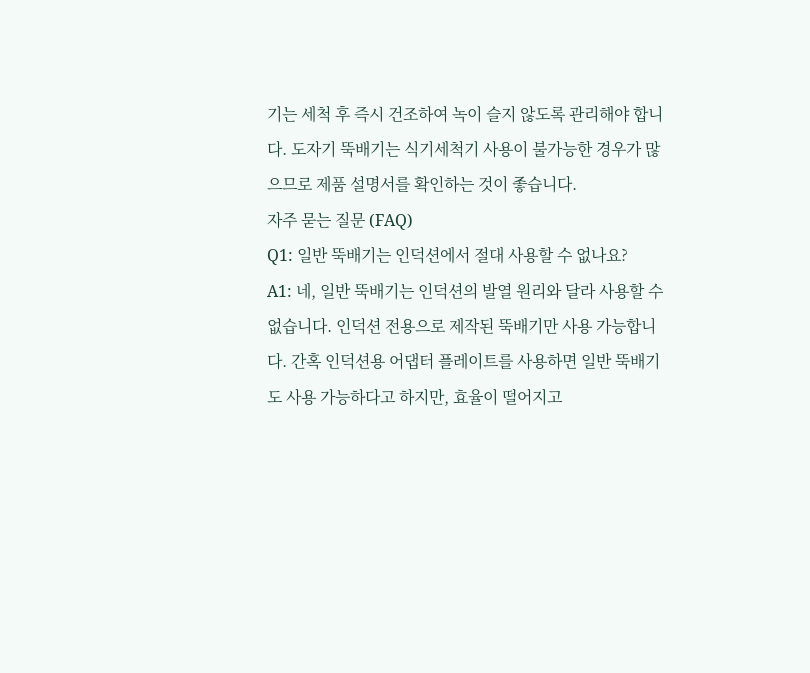기는 세척 후 즉시 건조하여 녹이 슬지 않도록 관리해야 합니다. 도자기 뚝배기는 식기세척기 사용이 불가능한 경우가 많으므로 제품 설명서를 확인하는 것이 좋습니다.
자주 묻는 질문 (FAQ)
Q1: 일반 뚝배기는 인덕션에서 절대 사용할 수 없나요?
A1: 네, 일반 뚝배기는 인덕션의 발열 원리와 달라 사용할 수 없습니다. 인덕션 전용으로 제작된 뚝배기만 사용 가능합니다. 간혹 인덕션용 어댑터 플레이트를 사용하면 일반 뚝배기도 사용 가능하다고 하지만, 효율이 떨어지고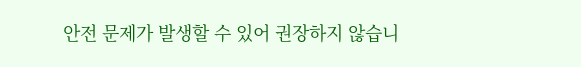안전 문제가 발생할 수 있어 권장하지 않습니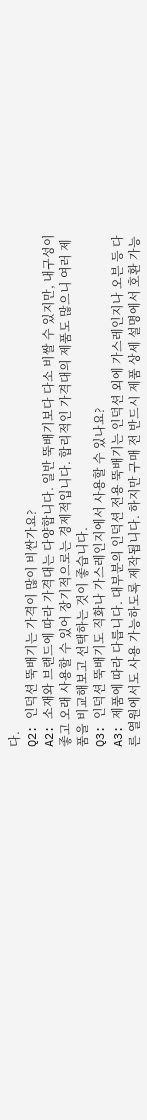다.
Q2: 인덕션 뚝배기는 가격이 많이 비싼가요?
A2: 소재와 브랜드에 따라 가격대는 다양합니다. 일반 뚝배기보다 다소 비쌀 수 있지만, 내구성이 좋고 오래 사용할 수 있어 장기적으로는 경제적입니다. 합리적인 가격대의 제품도 많으니 여러 제품을 비교해보고 선택하는 것이 좋습니다.
Q3: 인덕션 뚝배기도 직화나 가스레인지에서 사용할 수 있나요?
A3: 제품에 따라 다릅니다. 대부분의 인덕션 전용 뚝배기는 인덕션 외에 가스레인지나 오븐 등 다른 열원에서도 사용 가능하도록 제작됩니다. 하지만 구매 전 반드시 제품 상세 설명에서 호환 가능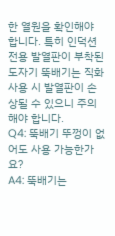한 열원을 확인해야 합니다. 특히 인덕션 전용 발열판이 부착된 도자기 뚝배기는 직화 사용 시 발열판이 손상될 수 있으니 주의해야 합니다.
Q4: 뚝배기 뚜껑이 없어도 사용 가능한가요?
A4: 뚝배기는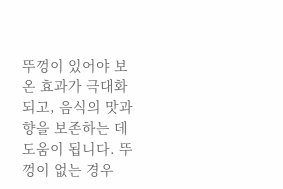뚜껑이 있어야 보온 효과가 극대화되고, 음식의 맛과 향을 보존하는 데 도움이 됩니다. 뚜껑이 없는 경우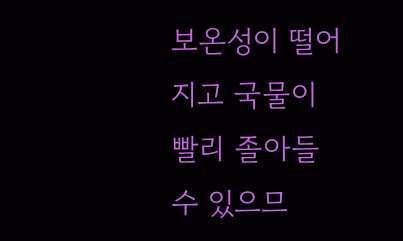보온성이 떨어지고 국물이 빨리 졸아들 수 있으므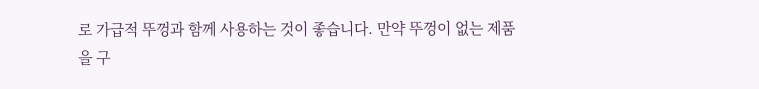로 가급적 뚜껑과 함께 사용하는 것이 좋습니다. 만약 뚜껑이 없는 제품을 구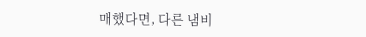매했다면, 다른 냄비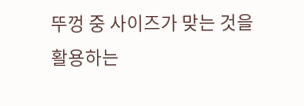뚜껑 중 사이즈가 맞는 것을 활용하는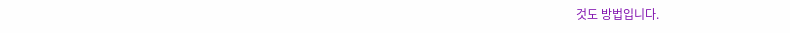것도 방법입니다.